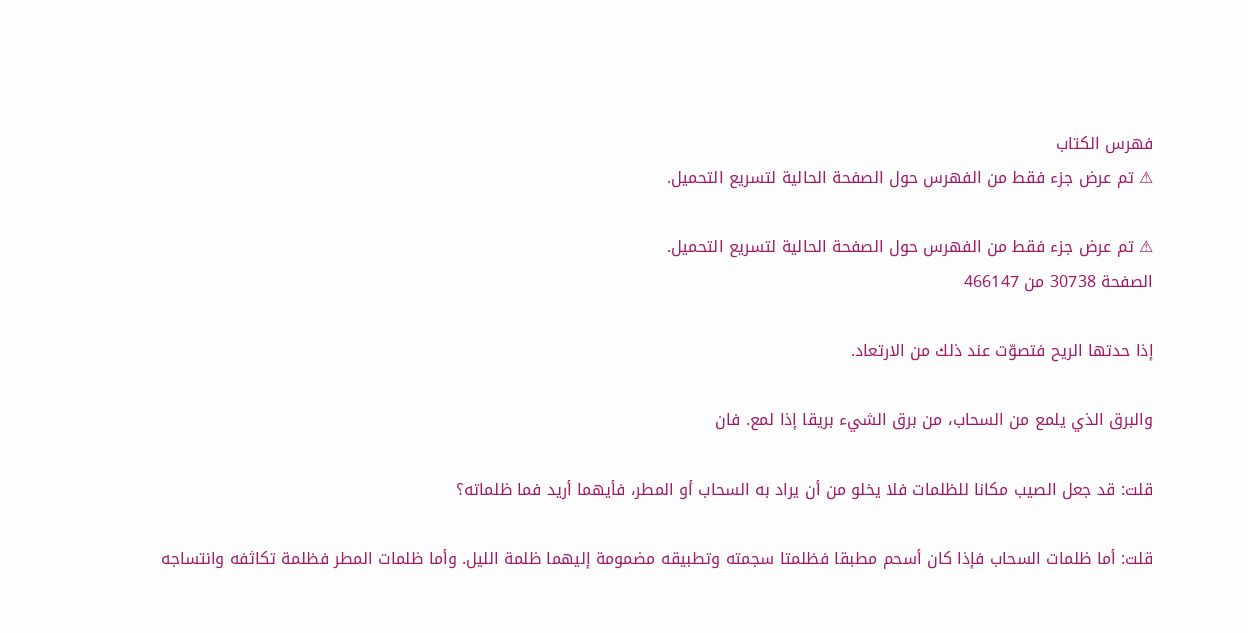فهرس الكتاب
⚠ تم عرض جزء فقط من الفهرس حول الصفحة الحالية لتسريع التحميل.

⚠ تم عرض جزء فقط من الفهرس حول الصفحة الحالية لتسريع التحميل.
الصفحة 30738 من 466147

إذا حدتها الريح فتصوّت عند ذلك من الارتعاد.

والبرق الذي يلمع من السحاب، من برق الشيء بريقا إذا لمع. فان

قلت: قد جعل الصيب مكانا للظلمات فلا يخلو من أن يراد به السحاب أو المطر، فأيهما أريد فما ظلماته؟

قلت: أما ظلمات السحاب فإذا كان أسحم مطبقا فظلمتا سجمته وتطبيقه مضمومة إليهما ظلمة الليل. وأما ظلمات المطر فظلمة تكاثفه وانتساجه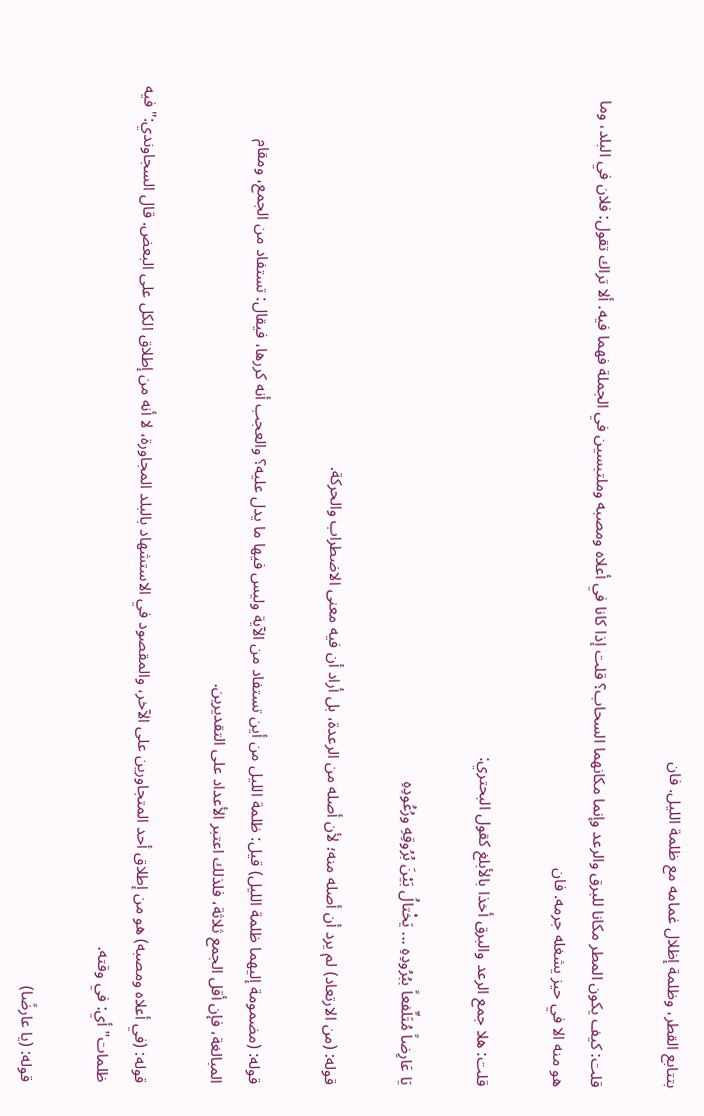بتتابع القطر، وظلمة إظلال غمامه مع ظلمة الليل. فان

قلت: كيف يكون المطر مكانا للبرق والرعد وإنما مكانهما السحاب؟ قلت إذا كانا في أعلاه ومصبه وملتبسين في الجملة فهما فيه. ألا تراك تقول: فلان في البلد، وما هو منه الا في حيز يشغله جرمه. فان

قلت: هلا جمع الرعد والبرق أخذا بالأبلغ كقول البحتري:

يَا عَارِضاً مُتَلِّفعاً ببُرُودِهِ ... يَخْتالُ بَيْنَ بُرُوقِهِ ورُعُودِهِ

قوله: (من الارتعاد) لم يرد أن أصله منه؛ لأن أصله من الرعدة، بل أراد أن فيه معنى الاضطراب والحركة.

قوله: (مضمومة إليهما ظلمة الليل) قيل: ظلمة الليل من أين تستفاد من الآية وليس فيها ما يدل عليه؟ والعجب أنه كررها، فيقال: تستفاد من الجمع، ومقام المبالغة، فإن أقل الجمع ثلاثة، فلذلك اعتبر الأعداد على التقديرين.

قوله: (في أعلاه ومصبه) هو من إطلاق أحد المتجاورين على الآخر، والمقصود في الاستشهاد بالبلد المجاورة، لا أنه من إطلاق الكل على البعض. قال السجاوندي:"فيه ظلمات"أي: في وقته.

قوله: (يا عارضًا)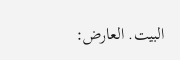البيت. العارض: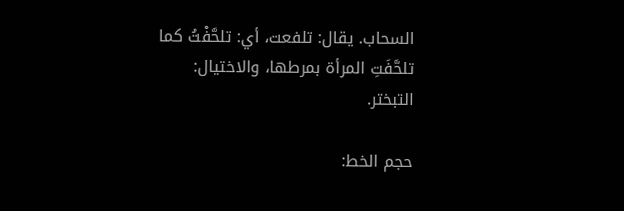السحاب. يقال: تلفعت، أي: تلحَّفْتُ كما تلحَّفَتِ المرأة بمرطها، والاختيال: التبختر.

حجم الخط: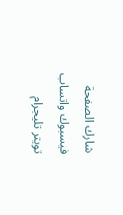شارك الصفحة
فيسبوك واتساب تويتر تليجرام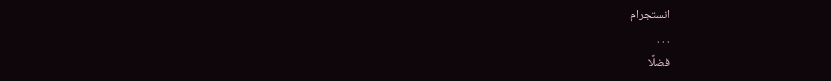انستجرام
. . .
فضلًا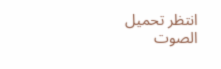انتظر تحميل الصوت